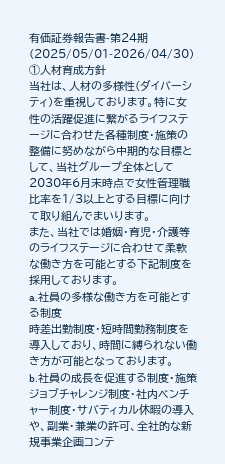有価証券報告書-第24期(2025/05/01-2026/04/30)
①人材育成方針
当社は、人材の多様性(ダイバーシティ)を重視しております。特に女性の活躍促進に繋がるライフステージに合わせた各種制度・施策の整備に努めながら中期的な目標として、当社グループ全体として2030年6月末時点で女性管理職比率を1/3以上とする目標に向けて取り組んでまいります。
また、当社では婚姻・育児・介護等のライフステージに合わせて柔軟な働き方を可能とする下記制度を採用しております。
a.社員の多様な働き方を可能とする制度
時差出勤制度・短時間勤務制度を導入しており、時間に縛られない働き方が可能となっております。
b.社員の成長を促進する制度・施策
ジョブチャレンジ制度・社内ベンチャー制度・サバティカル休暇の導入や、副業・兼業の許可、全社的な新規事業企画コンテ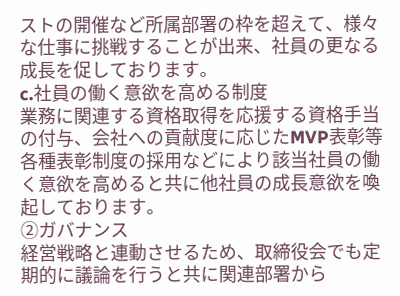ストの開催など所属部署の枠を超えて、様々な仕事に挑戦することが出来、社員の更なる成長を促しております。
c.社員の働く意欲を高める制度
業務に関連する資格取得を応援する資格手当の付与、会社への貢献度に応じたMVP表彰等各種表彰制度の採用などにより該当社員の働く意欲を高めると共に他社員の成長意欲を喚起しております。
②ガバナンス
経営戦略と連動させるため、取締役会でも定期的に議論を行うと共に関連部署から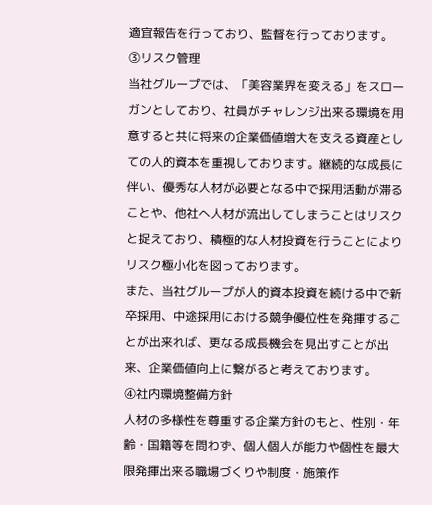適宜報告を行っており、監督を行っております。
③リスク管理
当社グループでは、「美容業界を変える」をスローガンとしており、社員がチャレンジ出来る環境を用意すると共に将来の企業価値増大を支える資産としての人的資本を重視しております。継続的な成長に伴い、優秀な人材が必要となる中で採用活動が滞ることや、他社へ人材が流出してしまうことはリスクと捉えており、積極的な人材投資を行うことによりリスク極小化を図っております。
また、当社グループが人的資本投資を続ける中で新卒採用、中途採用における競争優位性を発揮することが出来れば、更なる成長機会を見出すことが出来、企業価値向上に繋がると考えております。
④社内環境整備方針
人材の多様性を尊重する企業方針のもと、性別・年齢・国籍等を問わず、個人個人が能力や個性を最大限発揮出来る職場づくりや制度・施策作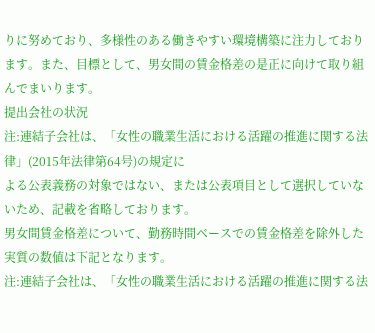りに努めており、多様性のある働きやすい環境構築に注力しております。また、目標として、男女間の賃金格差の是正に向けて取り組んでまいります。
提出会社の状況
注:連結子会社は、「女性の職業生活における活躍の推進に関する法律」(2015年法律第64号)の規定に
よる公表義務の対象ではない、または公表項目として選択していないため、記載を省略しております。
男女間賃金格差について、勤務時間ベースでの賃金格差を除外した実質の数値は下記となります。
注:連結子会社は、「女性の職業生活における活躍の推進に関する法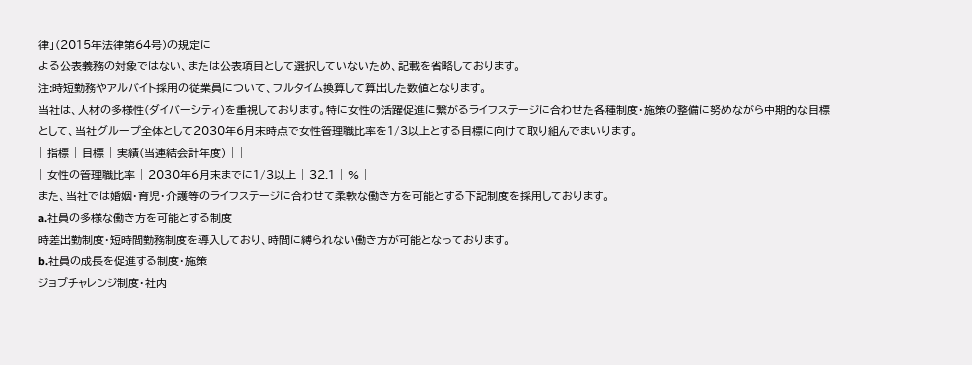律」(2015年法律第64号)の規定に
よる公表義務の対象ではない、または公表項目として選択していないため、記載を省略しております。
注:時短勤務やアルバイト採用の従業員について、フルタイム換算して算出した数値となります。
当社は、人材の多様性(ダイバーシティ)を重視しております。特に女性の活躍促進に繋がるライフステージに合わせた各種制度・施策の整備に努めながら中期的な目標として、当社グループ全体として2030年6月末時点で女性管理職比率を1/3以上とする目標に向けて取り組んでまいります。
| 指標 | 目標 | 実績(当連結会計年度) | |
| 女性の管理職比率 | 2030年6月末までに1/3以上 | 32.1 | % |
また、当社では婚姻・育児・介護等のライフステージに合わせて柔軟な働き方を可能とする下記制度を採用しております。
a.社員の多様な働き方を可能とする制度
時差出勤制度・短時間勤務制度を導入しており、時間に縛られない働き方が可能となっております。
b.社員の成長を促進する制度・施策
ジョブチャレンジ制度・社内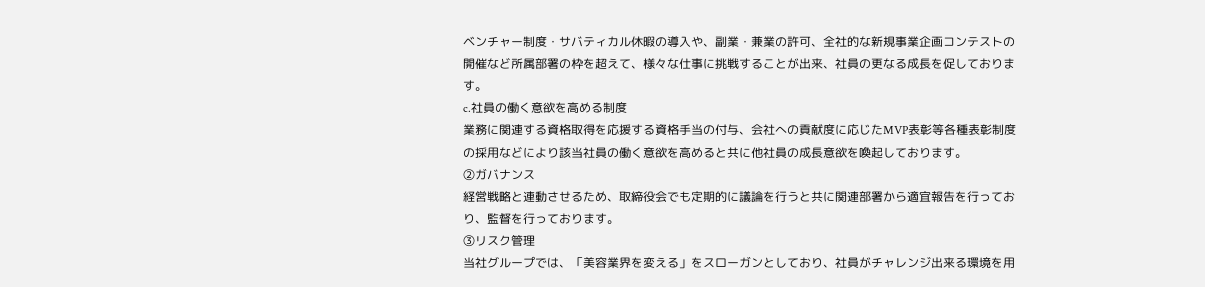ベンチャー制度・サバティカル休暇の導入や、副業・兼業の許可、全社的な新規事業企画コンテストの開催など所属部署の枠を超えて、様々な仕事に挑戦することが出来、社員の更なる成長を促しております。
c.社員の働く意欲を高める制度
業務に関連する資格取得を応援する資格手当の付与、会社への貢献度に応じたMVP表彰等各種表彰制度の採用などにより該当社員の働く意欲を高めると共に他社員の成長意欲を喚起しております。
②ガバナンス
経営戦略と連動させるため、取締役会でも定期的に議論を行うと共に関連部署から適宜報告を行っており、監督を行っております。
③リスク管理
当社グループでは、「美容業界を変える」をスローガンとしており、社員がチャレンジ出来る環境を用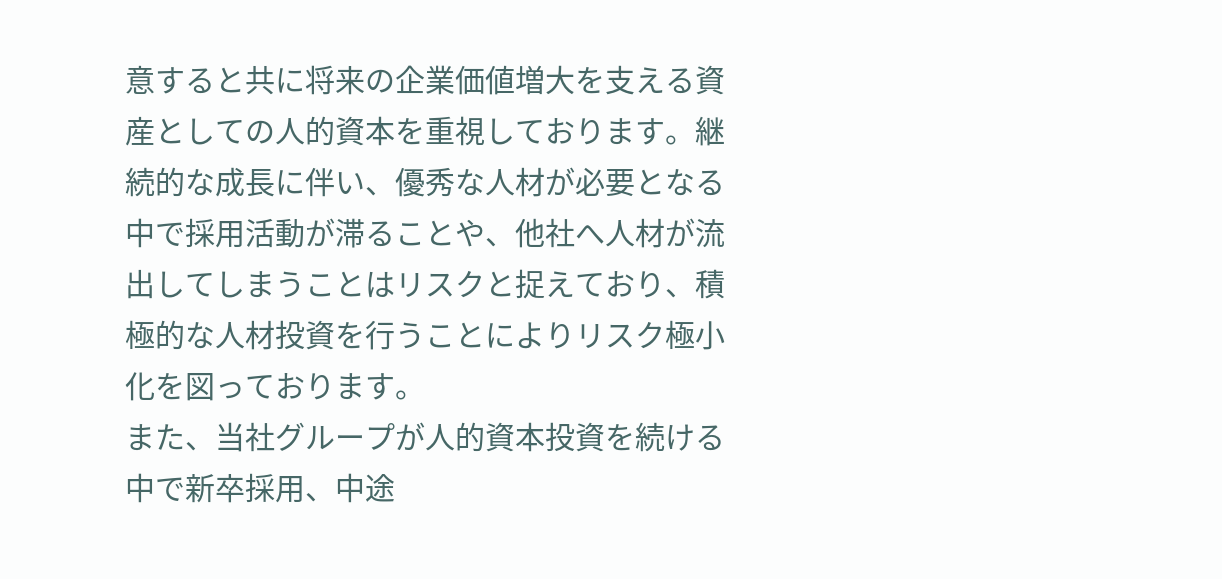意すると共に将来の企業価値増大を支える資産としての人的資本を重視しております。継続的な成長に伴い、優秀な人材が必要となる中で採用活動が滞ることや、他社へ人材が流出してしまうことはリスクと捉えており、積極的な人材投資を行うことによりリスク極小化を図っております。
また、当社グループが人的資本投資を続ける中で新卒採用、中途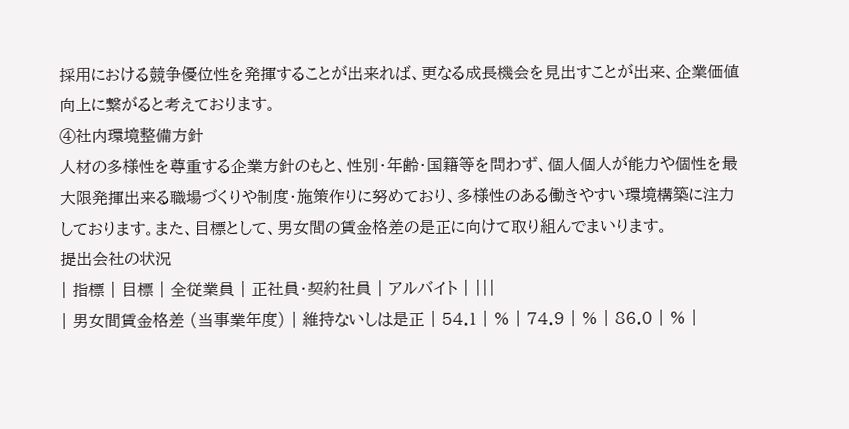採用における競争優位性を発揮することが出来れば、更なる成長機会を見出すことが出来、企業価値向上に繋がると考えております。
④社内環境整備方針
人材の多様性を尊重する企業方針のもと、性別・年齢・国籍等を問わず、個人個人が能力や個性を最大限発揮出来る職場づくりや制度・施策作りに努めており、多様性のある働きやすい環境構築に注力しております。また、目標として、男女間の賃金格差の是正に向けて取り組んでまいります。
提出会社の状況
| 指標 | 目標 | 全従業員 | 正社員・契約社員 | アルバイト | |||
| 男女間賃金格差 (当事業年度) | 維持ないしは是正 | 54.1 | % | 74.9 | % | 86.0 | % |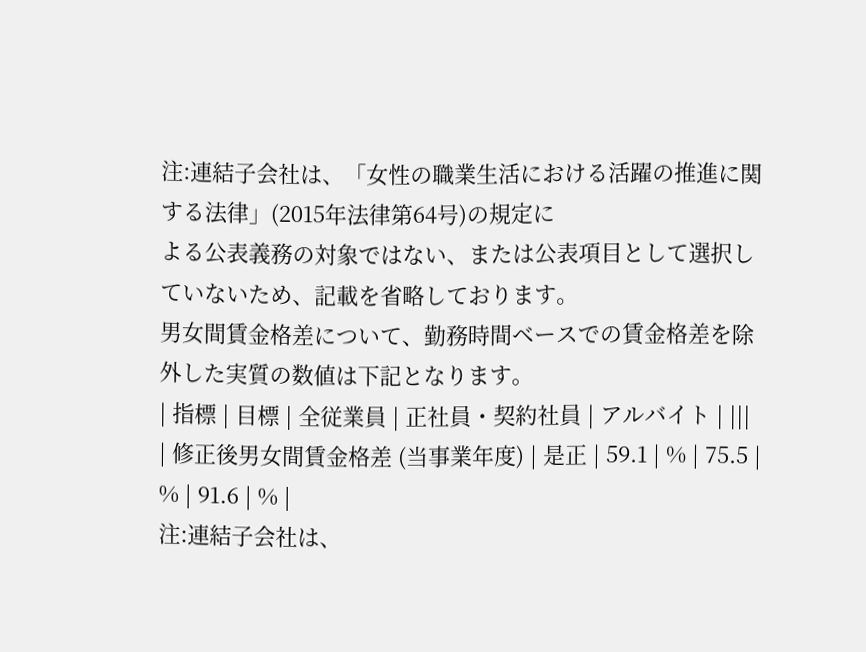注:連結子会社は、「女性の職業生活における活躍の推進に関する法律」(2015年法律第64号)の規定に
よる公表義務の対象ではない、または公表項目として選択していないため、記載を省略しております。
男女間賃金格差について、勤務時間ベースでの賃金格差を除外した実質の数値は下記となります。
| 指標 | 目標 | 全従業員 | 正社員・契約社員 | アルバイト | |||
| 修正後男女間賃金格差 (当事業年度) | 是正 | 59.1 | % | 75.5 | % | 91.6 | % |
注:連結子会社は、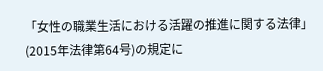「女性の職業生活における活躍の推進に関する法律」(2015年法律第64号)の規定に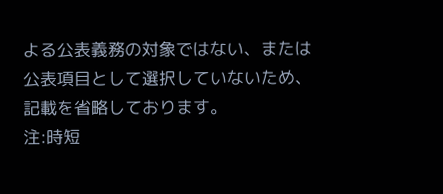よる公表義務の対象ではない、または公表項目として選択していないため、記載を省略しております。
注:時短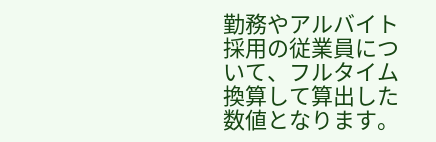勤務やアルバイト採用の従業員について、フルタイム換算して算出した数値となります。